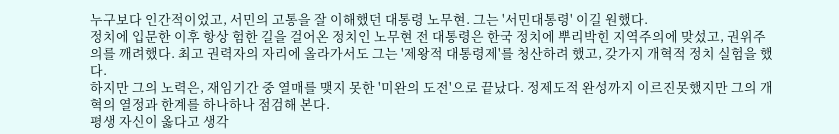누구보다 인간적이었고, 서민의 고통을 잘 이해했던 대통령 노무현. 그는 '서민대통령' 이길 원했다.
정치에 입문한 이후 항상 험한 길을 걸어온 정치인 노무현 전 대통령은 한국 정치에 뿌리박힌 지역주의에 맞섰고, 권위주의를 깨려했다. 최고 권력자의 자리에 올라가서도 그는 '제왕적 대통령제'를 청산하려 했고, 갖가지 개혁적 정치 실험을 했다.
하지만 그의 노력은, 재임기간 중 열매를 맺지 못한 '미완의 도전'으로 끝났다. 정제도적 완성까지 이르진못했지만 그의 개혁의 열정과 한계를 하나하나 점검해 본다.
평생 자신이 옳다고 생각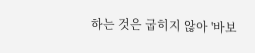하는 것은 굽히지 않아 '바보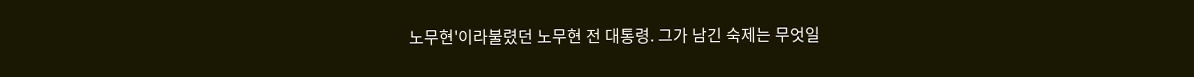노무현'이라불렸던 노무현 전 대통령. 그가 남긴 숙제는 무엇일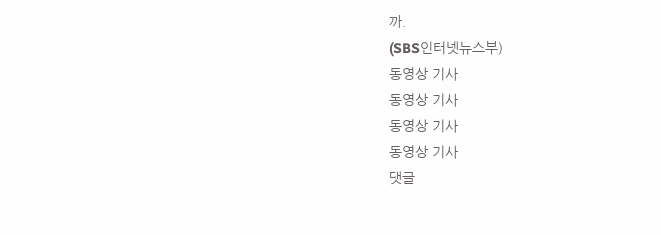까.
(SBS인터넷뉴스부)
동영상 기사
동영상 기사
동영상 기사
동영상 기사
댓글